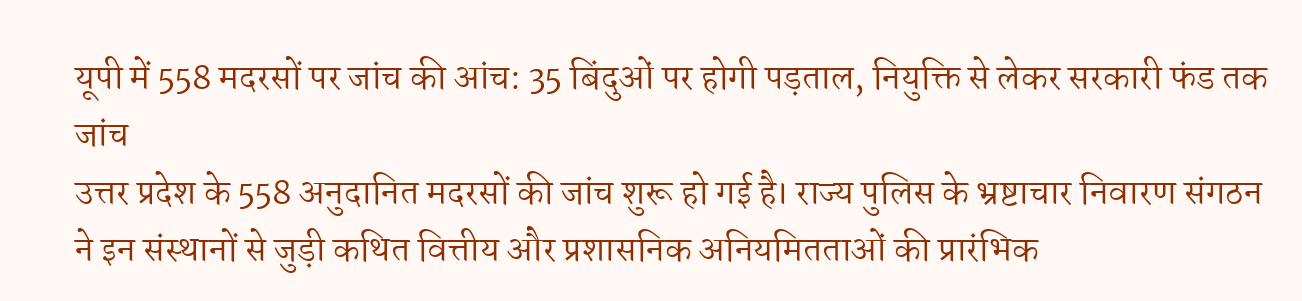यूपी में 558 मदरसों पर जांच की आंच: 35 बिंदुओं पर होगी पड़ताल, नियुक्ति से लेकर सरकारी फंड तक जांच
उत्तर प्रदेश के 558 अनुदानित मदरसों की जांच शुरू हो गई है। राज्य पुलिस के भ्रष्टाचार निवारण संगठन ने इन संस्थानों से जुड़ी कथित वित्तीय और प्रशासनिक अनियमितताओं की प्रारंभिक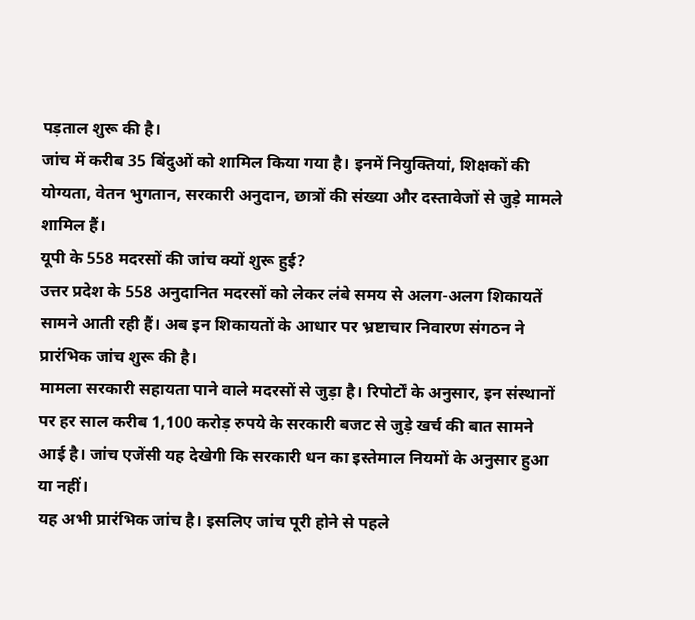पड़ताल शुरू की है।
जांच में करीब 35 बिंदुओं को शामिल किया गया है। इनमें नियुक्तियां, शिक्षकों की योग्यता, वेतन भुगतान, सरकारी अनुदान, छात्रों की संख्या और दस्तावेजों से जुड़े मामले शामिल हैं।
यूपी के 558 मदरसों की जांच क्यों शुरू हुई?
उत्तर प्रदेश के 558 अनुदानित मदरसों को लेकर लंबे समय से अलग-अलग शिकायतें सामने आती रही हैं। अब इन शिकायतों के आधार पर भ्रष्टाचार निवारण संगठन ने प्रारंभिक जांच शुरू की है।
मामला सरकारी सहायता पाने वाले मदरसों से जुड़ा है। रिपोर्टों के अनुसार, इन संस्थानों पर हर साल करीब 1,100 करोड़ रुपये के सरकारी बजट से जुड़े खर्च की बात सामने आई है। जांच एजेंसी यह देखेगी कि सरकारी धन का इस्तेमाल नियमों के अनुसार हुआ या नहीं।
यह अभी प्रारंभिक जांच है। इसलिए जांच पूरी होने से पहले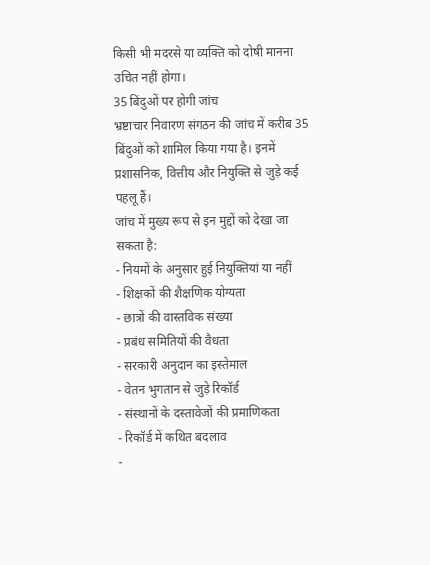किसी भी मदरसे या व्यक्ति को दोषी मानना उचित नहीं होगा।
35 बिंदुओं पर होगी जांच
भ्रष्टाचार निवारण संगठन की जांच में करीब 35 बिंदुओं को शामिल किया गया है। इनमें प्रशासनिक, वित्तीय और नियुक्ति से जुड़े कई पहलू हैं।
जांच में मुख्य रूप से इन मुद्दों को देखा जा सकता है:
- नियमों के अनुसार हुई नियुक्तियां या नहीं
- शिक्षकों की शैक्षणिक योग्यता
- छात्रों की वास्तविक संख्या
- प्रबंध समितियों की वैधता
- सरकारी अनुदान का इस्तेमाल
- वेतन भुगतान से जुड़े रिकॉर्ड
- संस्थानों के दस्तावेजों की प्रमाणिकता
- रिकॉर्ड में कथित बदलाव
-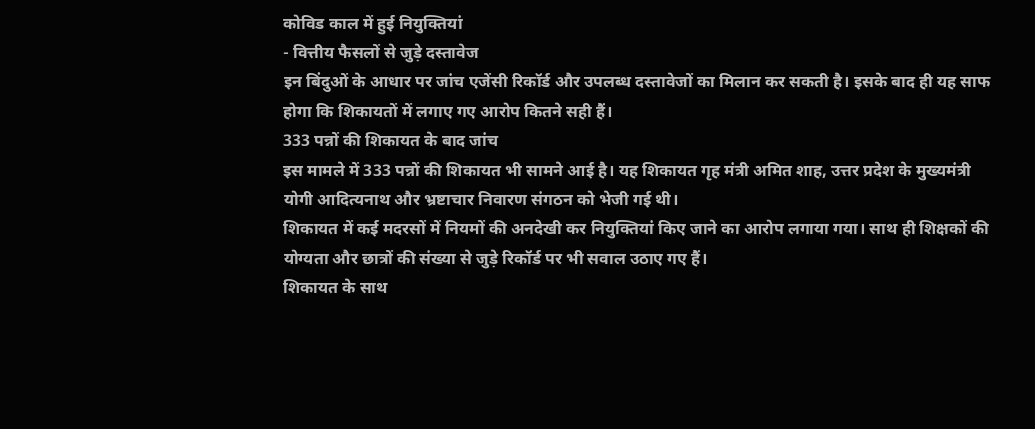कोविड काल में हुई नियुक्तियां
- वित्तीय फैसलों से जुड़े दस्तावेज
इन बिंदुओं के आधार पर जांच एजेंसी रिकॉर्ड और उपलब्ध दस्तावेजों का मिलान कर सकती है। इसके बाद ही यह साफ होगा कि शिकायतों में लगाए गए आरोप कितने सही हैं।
333 पन्नों की शिकायत के बाद जांच
इस मामले में 333 पन्नों की शिकायत भी सामने आई है। यह शिकायत गृह मंत्री अमित शाह, उत्तर प्रदेश के मुख्यमंत्री योगी आदित्यनाथ और भ्रष्टाचार निवारण संगठन को भेजी गई थी।
शिकायत में कई मदरसों में नियमों की अनदेखी कर नियुक्तियां किए जाने का आरोप लगाया गया। साथ ही शिक्षकों की योग्यता और छात्रों की संख्या से जुड़े रिकॉर्ड पर भी सवाल उठाए गए हैं।
शिकायत के साथ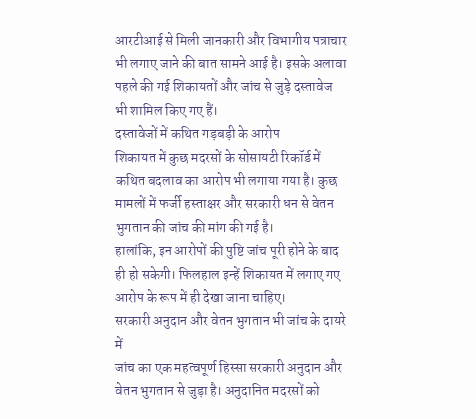आरटीआई से मिली जानकारी और विभागीय पत्राचार भी लगाए जाने की बात सामने आई है। इसके अलावा पहले की गई शिकायतों और जांच से जुड़े दस्तावेज भी शामिल किए गए हैं।
दस्तावेजों में कथित गड़बड़ी के आरोप
शिकायत में कुछ मदरसों के सोसायटी रिकॉर्ड में कथित बदलाव का आरोप भी लगाया गया है। कुछ मामलों में फर्जी हस्ताक्षर और सरकारी धन से वेतन भुगतान की जांच की मांग की गई है।
हालांकि, इन आरोपों की पुष्टि जांच पूरी होने के बाद ही हो सकेगी। फिलहाल इन्हें शिकायत में लगाए गए आरोप के रूप में ही देखा जाना चाहिए।
सरकारी अनुदान और वेतन भुगतान भी जांच के दायरे में
जांच का एक महत्वपूर्ण हिस्सा सरकारी अनुदान और वेतन भुगतान से जुड़ा है। अनुदानित मदरसों को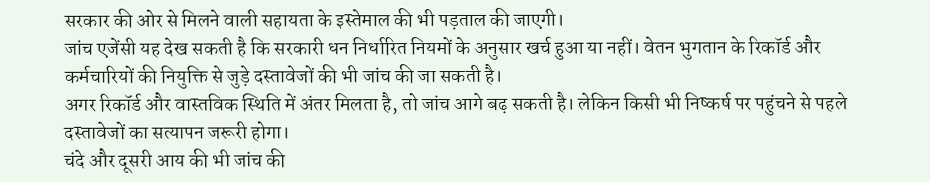सरकार की ओर से मिलने वाली सहायता के इस्तेमाल की भी पड़ताल की जाएगी।
जांच एजेंसी यह देख सकती है कि सरकारी धन निर्धारित नियमों के अनुसार खर्च हुआ या नहीं। वेतन भुगतान के रिकॉर्ड और कर्मचारियों की नियुक्ति से जुड़े दस्तावेजों की भी जांच की जा सकती है।
अगर रिकॉर्ड और वास्तविक स्थिति में अंतर मिलता है, तो जांच आगे बढ़ सकती है। लेकिन किसी भी निष्कर्ष पर पहुंचने से पहले दस्तावेजों का सत्यापन जरूरी होगा।
चंदे और दूसरी आय की भी जांच की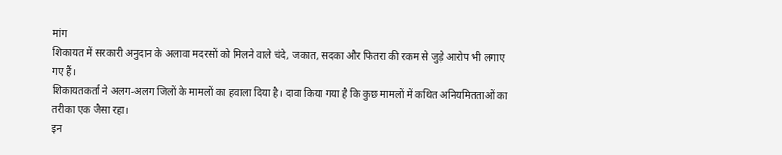मांग
शिकायत में सरकारी अनुदान के अलावा मदरसों को मिलने वाले चंदे, जकात, सदका और फितरा की रकम से जुड़े आरोप भी लगाए गए हैं।
शिकायतकर्ता ने अलग-अलग जिलों के मामलों का हवाला दिया है। दावा किया गया है कि कुछ मामलों में कथित अनियमितताओं का तरीका एक जैसा रहा।
इन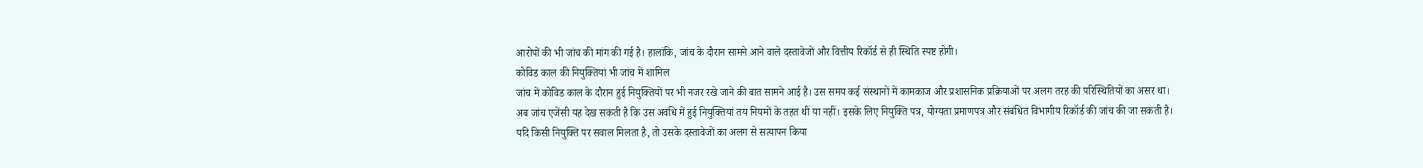आरोपों की भी जांच की मांग की गई है। हालांकि, जांच के दौरान सामने आने वाले दस्तावेजों और वित्तीय रिकॉर्ड से ही स्थिति स्पष्ट होगी।
कोविड काल की नियुक्तियां भी जांच में शामिल
जांच में कोविड काल के दौरान हुई नियुक्तियों पर भी नजर रखे जाने की बात सामने आई है। उस समय कई संस्थानों में कामकाज और प्रशासनिक प्रक्रियाओं पर अलग तरह की परिस्थितियों का असर था।
अब जांच एजेंसी यह देख सकती है कि उस अवधि में हुई नियुक्तियां तय नियमों के तहत थीं या नहीं। इसके लिए नियुक्ति पत्र, योग्यता प्रमाणपत्र और संबंधित विभागीय रिकॉर्ड की जांच की जा सकती है।
यदि किसी नियुक्ति पर सवाल मिलता है, तो उसके दस्तावेजों का अलग से सत्यापन किया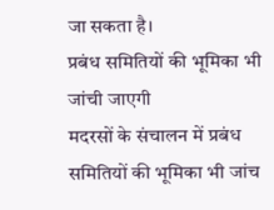जा सकता है।
प्रबंध समितियों की भूमिका भी जांची जाएगी
मदरसों के संचालन में प्रबंध समितियों की भूमिका भी जांच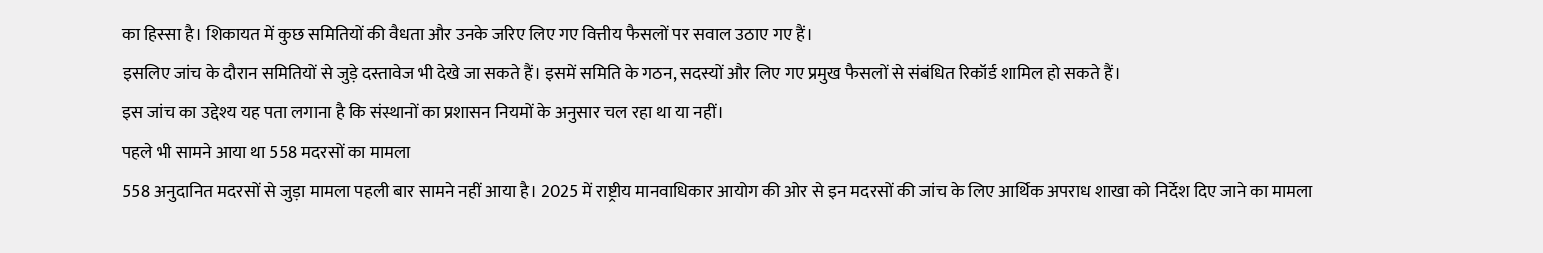का हिस्सा है। शिकायत में कुछ समितियों की वैधता और उनके जरिए लिए गए वित्तीय फैसलों पर सवाल उठाए गए हैं।
इसलिए जांच के दौरान समितियों से जुड़े दस्तावेज भी देखे जा सकते हैं। इसमें समिति के गठन, सदस्यों और लिए गए प्रमुख फैसलों से संबंधित रिकॉर्ड शामिल हो सकते हैं।
इस जांच का उद्देश्य यह पता लगाना है कि संस्थानों का प्रशासन नियमों के अनुसार चल रहा था या नहीं।
पहले भी सामने आया था 558 मदरसों का मामला
558 अनुदानित मदरसों से जुड़ा मामला पहली बार सामने नहीं आया है। 2025 में राष्ट्रीय मानवाधिकार आयोग की ओर से इन मदरसों की जांच के लिए आर्थिक अपराध शाखा को निर्देश दिए जाने का मामला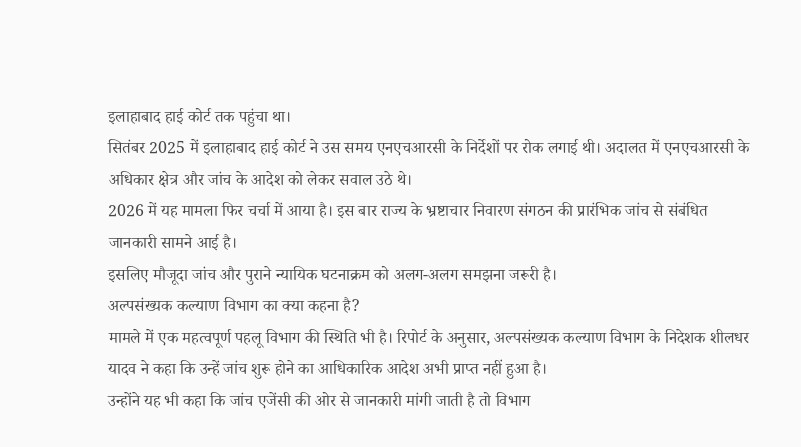इलाहाबाद हाई कोर्ट तक पहुंचा था।
सितंबर 2025 में इलाहाबाद हाई कोर्ट ने उस समय एनएचआरसी के निर्देशों पर रोक लगाई थी। अदालत में एनएचआरसी के अधिकार क्षेत्र और जांच के आदेश को लेकर सवाल उठे थे।
2026 में यह मामला फिर चर्चा में आया है। इस बार राज्य के भ्रष्टाचार निवारण संगठन की प्रारंभिक जांच से संबंधित जानकारी सामने आई है।
इसलिए मौजूदा जांच और पुराने न्यायिक घटनाक्रम को अलग-अलग समझना जरूरी है।
अल्पसंख्यक कल्याण विभाग का क्या कहना है?
मामले में एक महत्वपूर्ण पहलू विभाग की स्थिति भी है। रिपोर्ट के अनुसार, अल्पसंख्यक कल्याण विभाग के निदेशक शीलधर यादव ने कहा कि उन्हें जांच शुरू होने का आधिकारिक आदेश अभी प्राप्त नहीं हुआ है।
उन्होंने यह भी कहा कि जांच एजेंसी की ओर से जानकारी मांगी जाती है तो विभाग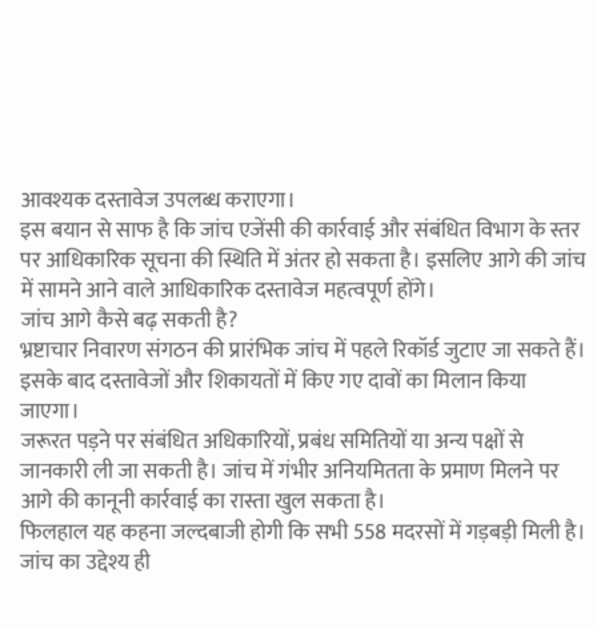आवश्यक दस्तावेज उपलब्ध कराएगा।
इस बयान से साफ है कि जांच एजेंसी की कार्रवाई और संबंधित विभाग के स्तर पर आधिकारिक सूचना की स्थिति में अंतर हो सकता है। इसलिए आगे की जांच में सामने आने वाले आधिकारिक दस्तावेज महत्वपूर्ण होंगे।
जांच आगे कैसे बढ़ सकती है?
भ्रष्टाचार निवारण संगठन की प्रारंभिक जांच में पहले रिकॉर्ड जुटाए जा सकते हैं। इसके बाद दस्तावेजों और शिकायतों में किए गए दावों का मिलान किया जाएगा।
जरूरत पड़ने पर संबंधित अधिकारियों, प्रबंध समितियों या अन्य पक्षों से जानकारी ली जा सकती है। जांच में गंभीर अनियमितता के प्रमाण मिलने पर आगे की कानूनी कार्रवाई का रास्ता खुल सकता है।
फिलहाल यह कहना जल्दबाजी होगी कि सभी 558 मदरसों में गड़बड़ी मिली है। जांच का उद्देश्य ही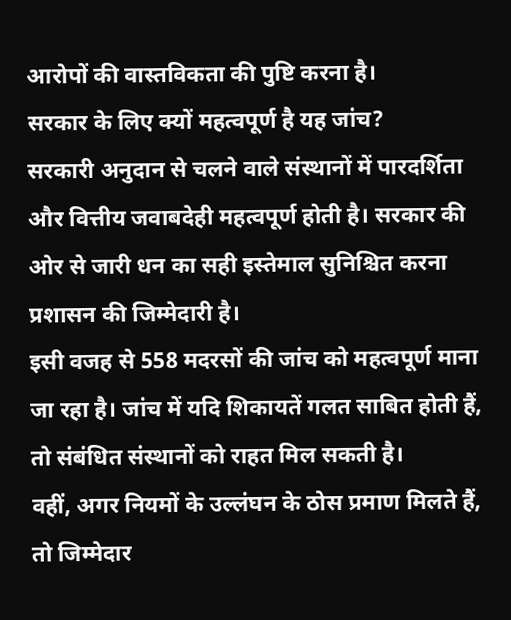आरोपों की वास्तविकता की पुष्टि करना है।
सरकार के लिए क्यों महत्वपूर्ण है यह जांच?
सरकारी अनुदान से चलने वाले संस्थानों में पारदर्शिता और वित्तीय जवाबदेही महत्वपूर्ण होती है। सरकार की ओर से जारी धन का सही इस्तेमाल सुनिश्चित करना प्रशासन की जिम्मेदारी है।
इसी वजह से 558 मदरसों की जांच को महत्वपूर्ण माना जा रहा है। जांच में यदि शिकायतें गलत साबित होती हैं, तो संबंधित संस्थानों को राहत मिल सकती है।
वहीं, अगर नियमों के उल्लंघन के ठोस प्रमाण मिलते हैं, तो जिम्मेदार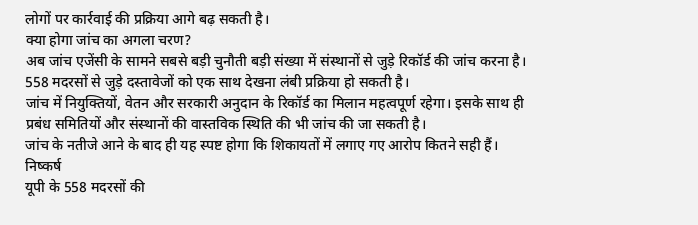लोगों पर कार्रवाई की प्रक्रिया आगे बढ़ सकती है।
क्या होगा जांच का अगला चरण?
अब जांच एजेंसी के सामने सबसे बड़ी चुनौती बड़ी संख्या में संस्थानों से जुड़े रिकॉर्ड की जांच करना है। 558 मदरसों से जुड़े दस्तावेजों को एक साथ देखना लंबी प्रक्रिया हो सकती है।
जांच में नियुक्तियों, वेतन और सरकारी अनुदान के रिकॉर्ड का मिलान महत्वपूर्ण रहेगा। इसके साथ ही प्रबंध समितियों और संस्थानों की वास्तविक स्थिति की भी जांच की जा सकती है।
जांच के नतीजे आने के बाद ही यह स्पष्ट होगा कि शिकायतों में लगाए गए आरोप कितने सही हैं।
निष्कर्ष
यूपी के 558 मदरसों की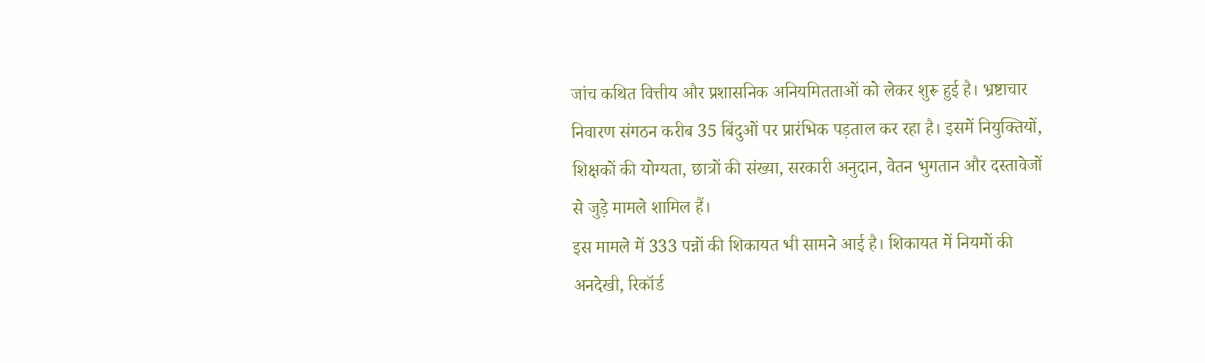जांच कथित वित्तीय और प्रशासनिक अनियमितताओं को लेकर शुरू हुई है। भ्रष्टाचार निवारण संगठन करीब 35 बिंदुओं पर प्रारंभिक पड़ताल कर रहा है। इसमें नियुक्तियों, शिक्षकों की योग्यता, छात्रों की संख्या, सरकारी अनुदान, वेतन भुगतान और दस्तावेजों से जुड़े मामले शामिल हैं।
इस मामले में 333 पन्नों की शिकायत भी सामने आई है। शिकायत में नियमों की अनदेखी, रिकॉर्ड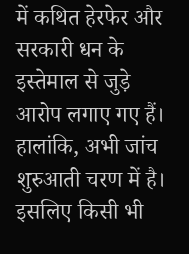में कथित हेरफेर और सरकारी धन के इस्तेमाल से जुड़े आरोप लगाए गए हैं।
हालांकि, अभी जांच शुरुआती चरण में है। इसलिए किसी भी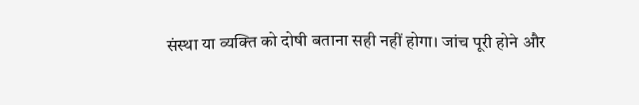संस्था या व्यक्ति को दोषी बताना सही नहीं होगा। जांच पूरी होने और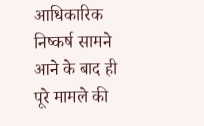आधिकारिक निष्कर्ष सामने आने के बाद ही पूरे मामले की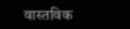वास्तविक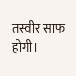तस्वीर साफ होगी।